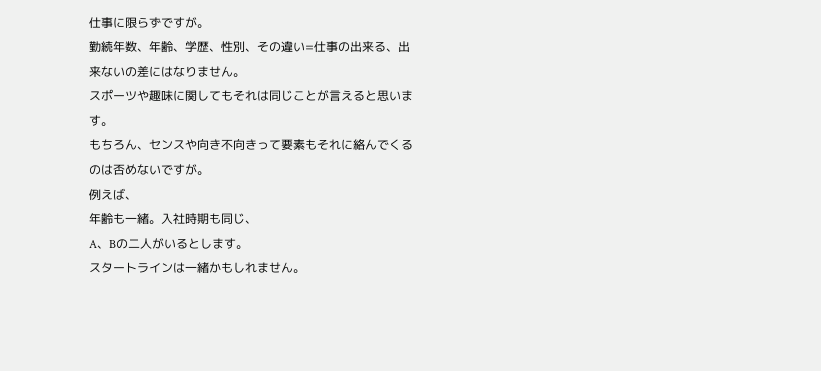仕事に限らずですが。
勤続年数、年齢、学歴、性別、その違い=仕事の出来る、出来ないの差にはなりません。
スポーツや趣味に関してもそれは同じことが言えると思います。
もちろん、センスや向き不向きって要素もそれに絡んでくるのは否めないですが。
例えば、
年齢も一緒。入社時期も同じ、
A、Bの二人がいるとします。
スタートラインは一緒かもしれません。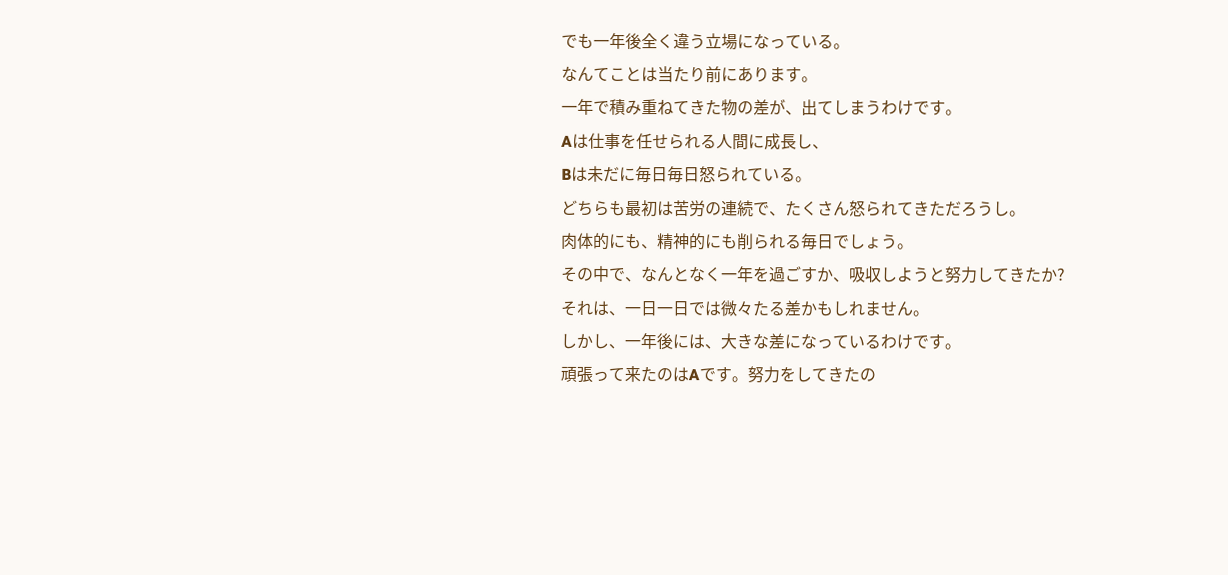でも一年後全く違う立場になっている。
なんてことは当たり前にあります。
一年で積み重ねてきた物の差が、出てしまうわけです。
Aは仕事を任せられる人間に成長し、
Bは未だに毎日毎日怒られている。
どちらも最初は苦労の連続で、たくさん怒られてきただろうし。
肉体的にも、精神的にも削られる毎日でしょう。
その中で、なんとなく一年を過ごすか、吸収しようと努力してきたか?
それは、一日一日では微々たる差かもしれません。
しかし、一年後には、大きな差になっているわけです。
頑張って来たのはAです。努力をしてきたの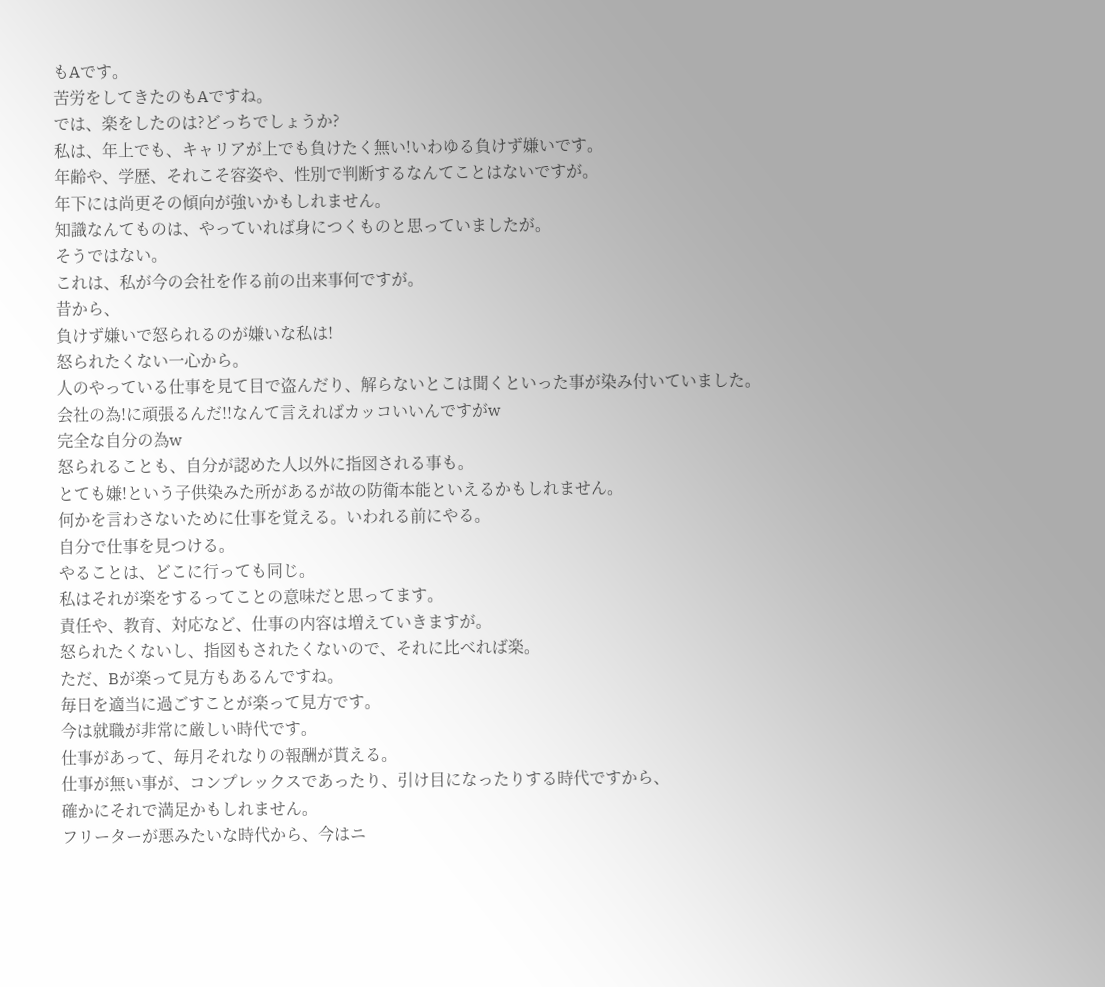もAです。
苦労をしてきたのもAですね。
では、楽をしたのは?どっちでしょうか?
私は、年上でも、キャリアが上でも負けたく無い!いわゆる負けず嫌いです。
年齢や、学歴、それこそ容姿や、性別で判断するなんてことはないですが。
年下には尚更その傾向が強いかもしれません。
知識なんてものは、やっていれば身につくものと思っていましたが。
そうではない。
これは、私が今の会社を作る前の出来事何ですが。
昔から、
負けず嫌いで怒られるのが嫌いな私は!
怒られたくない一心から。
人のやっている仕事を見て目で盗んだり、解らないとこは聞くといった事が染み付いていました。
会社の為!に頑張るんだ!!なんて言えればカッコいいんですがw
完全な自分の為w
怒られることも、自分が認めた人以外に指図される事も。
とても嫌!という子供染みた所があるが故の防衛本能といえるかもしれません。
何かを言わさないために仕事を覚える。いわれる前にやる。
自分で仕事を見つける。
やることは、どこに行っても同じ。
私はそれが楽をするってことの意味だと思ってます。
責任や、教育、対応など、仕事の内容は増えていきますが。
怒られたくないし、指図もされたくないので、それに比べれば楽。
ただ、Bが楽って見方もあるんですね。
毎日を適当に過ごすことが楽って見方です。
今は就職が非常に厳しい時代です。
仕事があって、毎月それなりの報酬が貰える。
仕事が無い事が、コンプレックスであったり、引け目になったりする時代ですから、
確かにそれで満足かもしれません。
フリーターが悪みたいな時代から、今はニ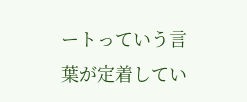ートっていう言葉が定着してい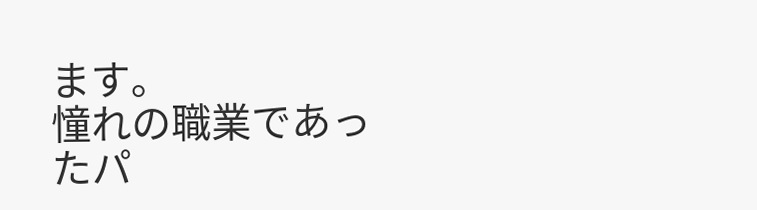ます。
憧れの職業であったパ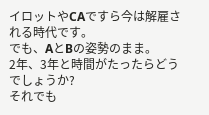イロットやCAですら今は解雇される時代です。
でも、AとBの姿勢のまま。
2年、3年と時間がたったらどうでしょうか?
それでも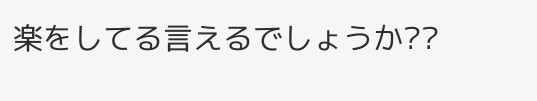楽をしてる言えるでしょうか??